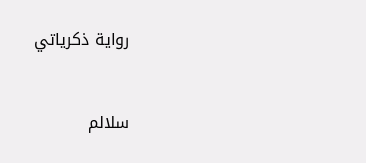رواية ذكرياتي


سلالم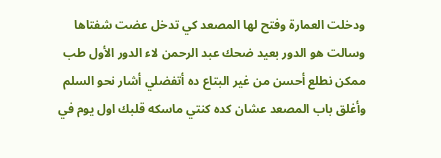ودخلت العمارة وفتح لها المصعد كي تدخل عضت شفتاها وسالت هو الدور بعيد ضحك عبد الرحمن لاء الدور الأول طب ممكن نطلع أحسن من غير البتاع ده أتفضلي أشار نحو السلم وأغلق باب المصعد عشان كده كنتي ماسكه قلبك اول يوم في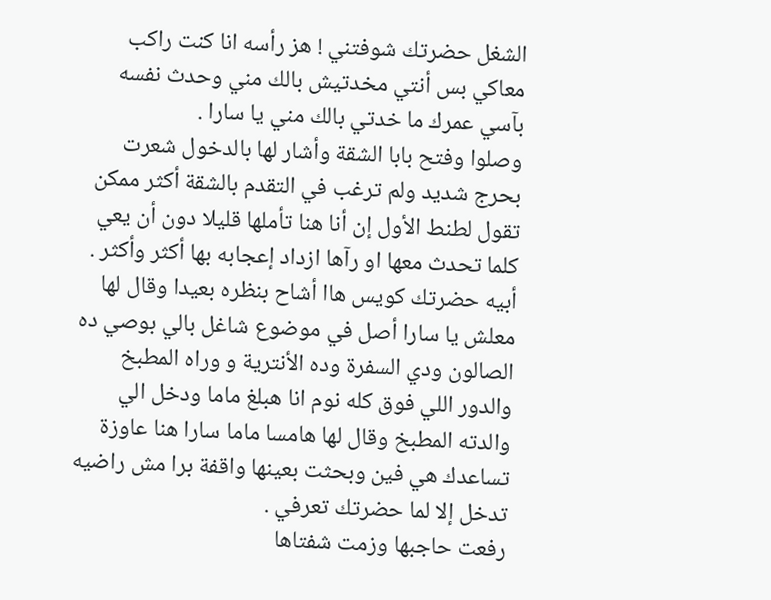الشغل حضرتك شوفتني ! هز رأسه انا كنت راكب معاكي بس أنتي مخدتيش بالك مني وحدث نفسه بآسي عمرك ما خدتي بالك مني يا سارا .
وصلوا وفتح بابا الشقة وأشار لها بالدخول شعرت بحرج شديد ولم ترغب في التقدم بالشقة أكثر ممكن تقول لطنط الأول إن أنا هنا تأملها قليلا دون أن يعي كلما تحدث معها او رآها ازداد إعجابه بها أكثر وأكثر .
أبيه حضرتك كويس هاا أشاح بنظره بعيدا وقال لها معلش يا سارا أصل في موضوع شاغل بالي بوصي ده الصالون ودي السفرة وده الأنترية و وراه المطبخ والدور اللي فوق كله نوم انا هبلغ ماما ودخل الي والدته المطبخ وقال لها هامسا ماما سارا هنا عاوزة تساعدك هي فين وبحثت بعينها واقفة برا مش راضيه تدخل إلا لما حضرتك تعرفي .
رفعت حاجبها وزمت شفتاها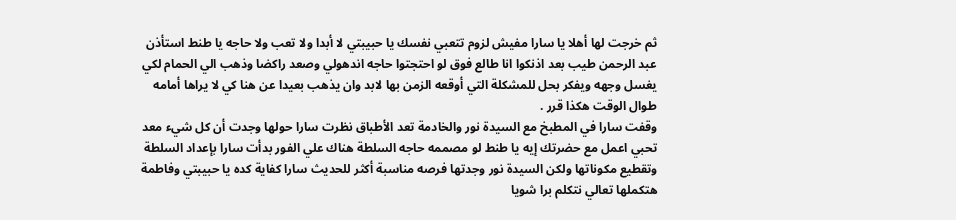ثم خرجت لها أهلا يا سارا مفيش لزوم تتعبي نفسك يا حبيبتي لا أبدا ولا تعب ولا حاجه يا طنط استأذن عبد الرحمن طيب بعد اذنكوا انا طالع فوق لو احتجتوا حاجه اندهولي وصعد راكضا وذهب الي الحمام لكي يغسل وجهه ويفكر بحل للمشكلة التي أوقعه الزمن بها لابد وان يذهب بعيدا عن هنا كي لا يراها أمامه طوال الوقت هكذا قرر .
وقفت سارا في المطبخ مع السيدة نور والخادمة تعد الأطباق نظرت سارا حولها وجدت أن كل شيء معد تحبي اعمل مع حضرتك إيه يا طنط لو مصممه حاجه السلطة هناك علي الفور بدأت سارا بإعداد السلطة وتقطيع مكوناتها ولكن السيدة نور وجدتها فرصه مناسبة أكثر للحديث سارا كفاية كده يا حبيبتي وفاطمة هتكملها تعالي نتكلم برا شويا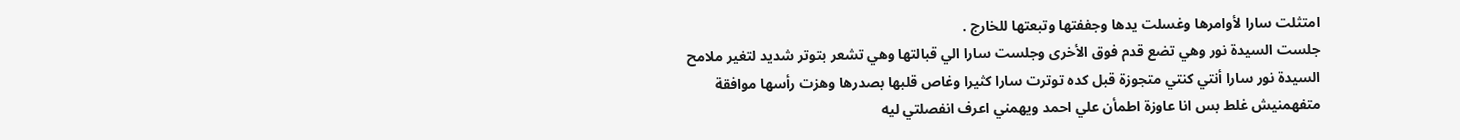امتثلت سارا لأوامرها وغسلت يدها وجففتها وتبعتها للخارج .
جلست السيدة نور وهي تضع قدم فوق الأخرى وجلست سارا الي قبالتها وهي تشعر بتوتر شديد لتغير ملامح السيدة نور سارا أنتي كنتي متجوزة قبل كده توترت سارا كثيرا وغاص قلبها بصدرها وهزت رأسها موافقة متفهمنيش غلط بس انا عاوزة اطمأن علي احمد ويهمني اعرف انفصلتي ليه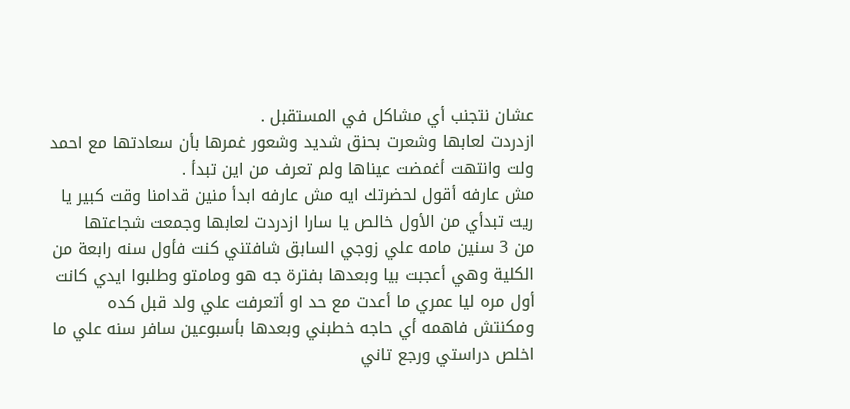عشان نتجنب أي مشاكل في المستقبل .
ازدردت لعابها وشعرت بحنق شديد وشعور غمرها بأن سعادتها مع احمد ولت وانتهت أغمضت عيناها ولم تعرف من اين تبدأ .
مش عارفه أقول لحضرتك ايه مش عارفه ابدأ منين قدامنا وقت كبير يا ريت تبدأي من الأول خالص يا سارا ازدردت لعابها وجمعت شجاعتها
من 3 سنين مامه علي زوجي السابق شافتني كنت فأول سنه رابعة من الكلية وهي أعجبت بيا وبعدها بفترة جه هو ومامتو وطلبوا ايدي كانت أول مره ليا عمري ما أعدت مع حد او أتعرفت علي ولد قبل كده ومكنتش فاهمه أي حاجه خطبني وبعدها بأسبوعين سافر سنه علي ما اخلص دراستي ورجع تاني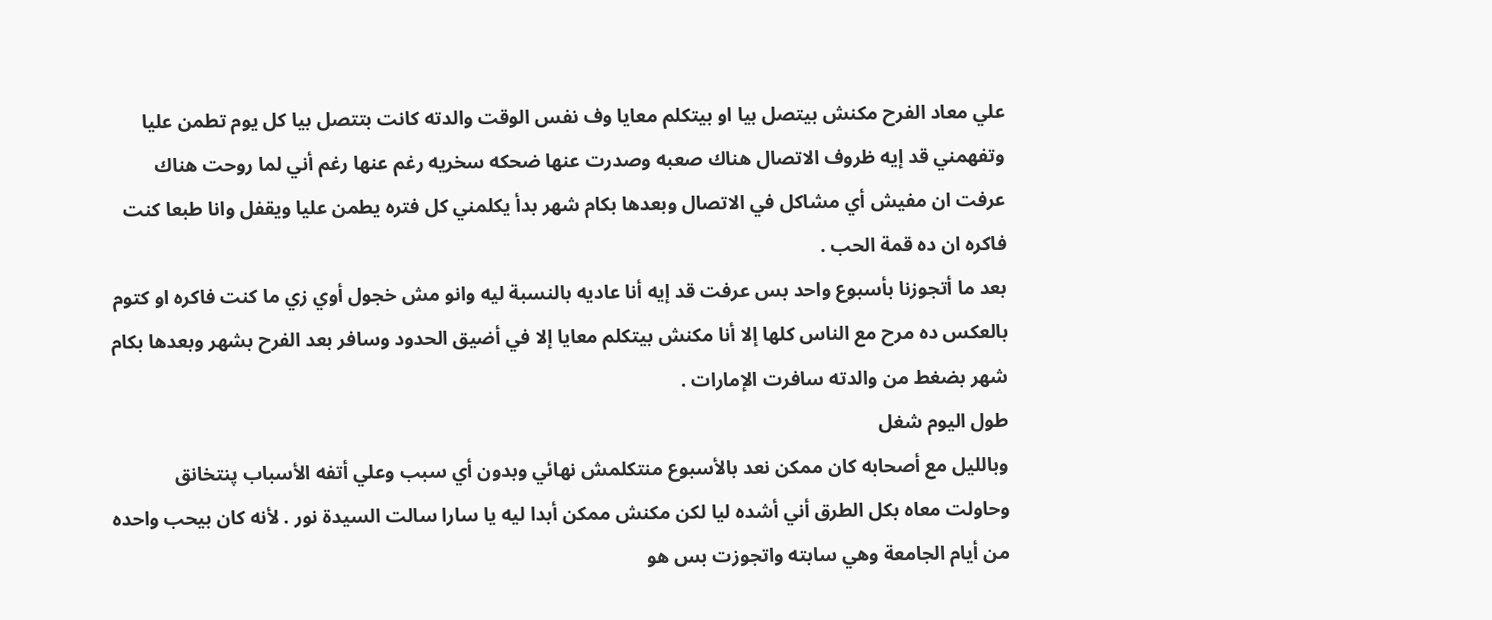علي معاد الفرح مكنش بيتصل بيا او بيتكلم معايا وف نفس الوقت والدته كانت بتتصل بيا كل يوم تطمن عليا وتفهمني قد إيه ظروف الاتصال هناك صعبه وصدرت عنها ضحكه سخريه رغم عنها رغم أني لما روحت هناك عرفت ان مفيش أي مشاكل في الاتصال وبعدها بكام شهر بدأ يكلمني كل فتره يطمن عليا ويقفل وانا طبعا كنت فاكره ان ده قمة الحب .
بعد ما أتجوزنا بأسبوع واحد بس عرفت قد إيه أنا عاديه بالنسبة ليه وانو مش خجول أوي زي ما كنت فاكره او كتوم بالعكس ده مرح مع الناس كلها إلا أنا مكنش بيتكلم معايا إلا في أضيق الحدود وسافر بعد الفرح بشهر وبعدها بكام شهر بضغط من والدته سافرت الإمارات .
طول اليوم شغل
وبالليل مع أصحابه كان ممكن نعد بالأسبوع منتكلمش نهائي وبدون أي سبب وعلي أتفه الأسباب پنتخانق وحاولت معاه بكل الطرق أني أشده ليا لكن مكنش ممكن أبدا ليه يا سارا سالت السيدة نور . لأنه كان بيحب واحده من أيام الجامعة وهي سابته واتجوزت بس هو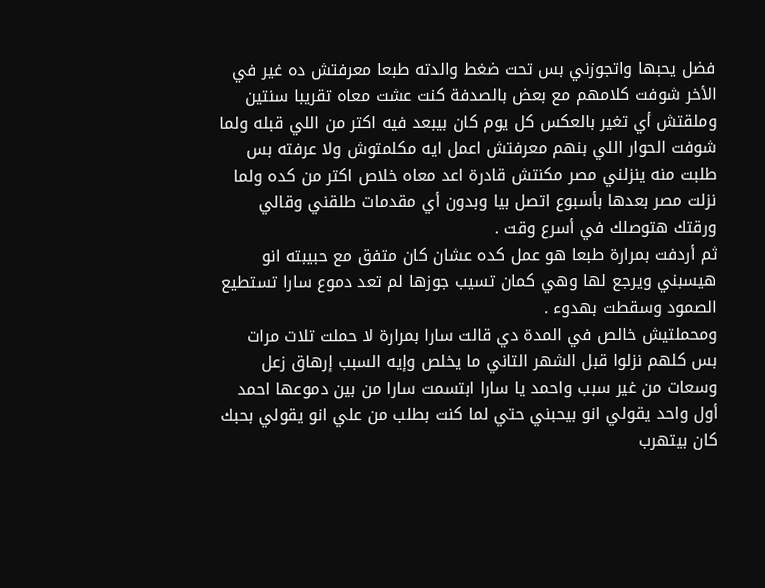فضل يحبها واتجوزني بس تحت ضغط والدته طبعا معرفتش ده غير في الأخر شوفت كلامهم مع بعض بالصدفة كنت عشت معاه تقريبا سنتين وملقتش أي تغير بالعكس كل يوم كان بيبعد فيه اكتر من اللي قبله ولما شوفت الحوار اللي بنهم معرفتش اعمل ايه مكلمتوش ولا عرفته بس طلبت منه ينزلني مصر مكنتش قادرة اعد معاه خلاص اكتر من كده ولما نزلت مصر بعدها بأسبوع اتصل بيا وبدون أي مقدمات طلقني وقالي ورقتك هتوصلك في أسرع وقت .
ثم أردفت بمرارة طبعا هو عمل كده عشان كان متفق مع حبيبته انو هيسبني ويرجع لها وهي كمان تسيب جوزها لم تعد دموع سارا تستطيع الصمود وسقطت بهدوء .
ومحملتيش خالص في المدة دي قالت سارا بمرارة لا حملت تلات مرات بس كلهم نزلوا قبل الشهر التاني ما يخلص وإيه السبب إرهاق زعل وسعات من غير سبب واحمد يا سارا ابتسمت سارا من بين دموعها احمد أول واحد يقولي انو بيحبني حتي لما كنت بطلب من علي انو يقولي بحبك كان بيتهرب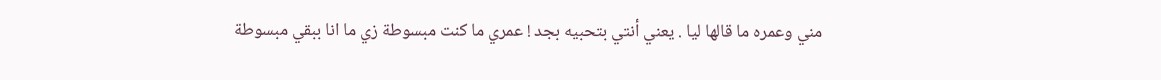مني وعمره ما قالها ليا . يعني أنتي بتحبيه بجد ! عمري ما كنت مبسوطة زي ما انا ببقي مبسوطة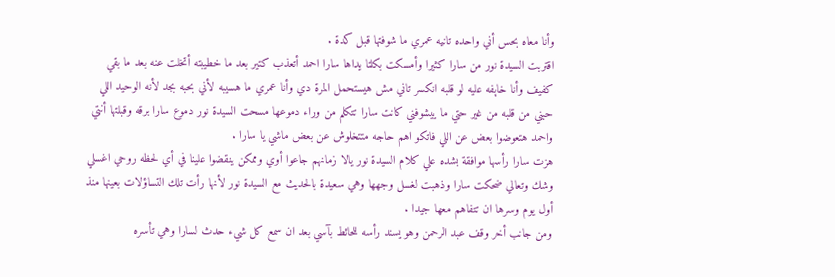وأنا معاه بحس أني واحده تانيه عمري ما شوفتها قبل كدة .
اقتربت السيدة نور من سارا كثيرا وأمسكت بكلتا يداها سارا احمد أتعذب كتير بعد ما خطيبته أتخلت عنه بعد ما بقي كفيف وأنا خاېفه عليه لو قلبه انكسر تاني مش هيستحمل المرة دي وأنا عمري ما هسيبه لأني بحبه بجد لأنه الوحيد اللي حبني من قلبه من غير حتي ما ييشوفني كانت سارا تتكلم من وراء دموعها مسحت السيدة نور دموع سارا برقه وقبلتها أنتي واحمد هتعوضوا بعض عن اللي فاتكو اهم حاجه متتخلوش عن بعض ماشي يا سارا .
هزت سارا رأسها موافقة بشده علي كلام السيدة نور يالا زمانهم جاعوا أوي وممكن ينقضوا علينا في أي لحظه روحي اغسلي وشك وتعالي ضحكت سارا وذهبت لغسل وجهها وهي سعيدة بالحديث مع السيدة نور لأنها رأت تلك التساؤلات بعينها منذ أول يوم وسرها ان تتفاهم معها جيدا .
ومن جانب أخر وقف عبد الرحمن وهو يسند رأسه للحائط بآسي بعد ان سمع كل شيء حدث لسارا وهي تأسره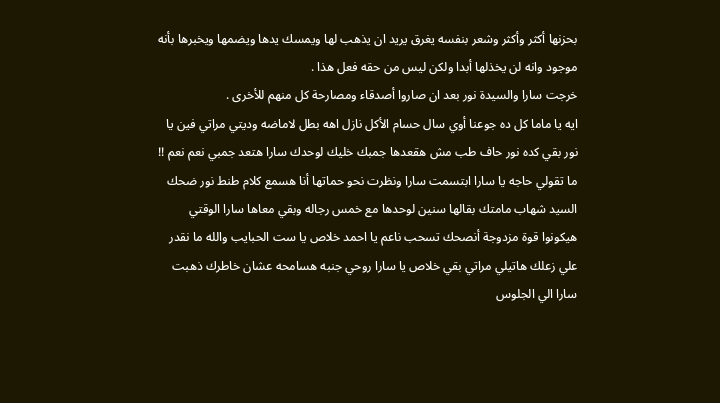بحزنها أكثر وأكثر وشعر بنفسه يغرق يريد ان يذهب لها ويمسك يدها ويضمها ويخبرها بأنه موجود وانه لن يخذلها أبدا ولكن ليس من حقه فعل هذا .
خرجت سارا والسيدة نور بعد ان صاروا أصدقاء ومصارحة كل منهم للأخرى .
ايه يا ماما كل ده جوعنا أوي سال حسام الأكل نازل اهه بطل لاماضه وديتي مراتي فين يا نور بقي كده نور حاف طب مش هقعدها جمبك خليك لوحدك سارا هتعد جمبي نعم نعم !! ما تقولي حاجه يا سارا ابتسمت سارا ونظرت نحو حماتها أنا هسمع كلام طنط نور ضحك السيد شهاب مامتك بقالها سنين لوحدها مع خمس رجاله وبقي معاها سارا الوقتي هيكونوا قوة مزدوجة أنصحك تسحب ناعم يا احمد خلاص يا ست الحبايب والله ما نقدر علي زعلك هاتيلي مراتي بقي خلاص يا سارا روحي جنبه هسامحه عشان خاطرك ذهبت سارا الي الجلوس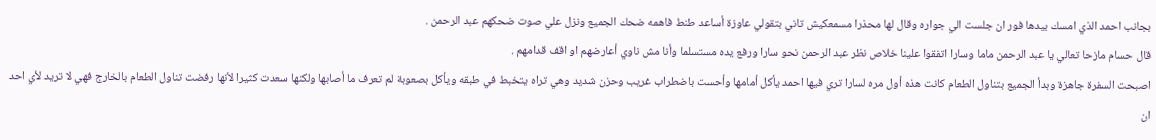بجانب احمد الذي امسك بيدها فور ان جلست الي جواره وقال لها محذرا مسمعكيش تاني بتقولي عاوزة أساعد طنط فاهمه ضحك الجميع ونزل علي صوت ضحكهم عبد الرحمن .
قال حسام مازحا تعالي يا عبد الرحمن ماما وسارا اتفقوا علينا خلاص نظر عبد الرحمن نحو سارا ورفع يده مستسلما وأنا مش ناوي أعارضهم او اقف قدامهم .
اصبحت السفرة جاهزة وبدأ الجميع بتناول الطعام كانت هذه أول مره لسارا تري فيها احمد يأكل أمامها وأحست باضطراب غريب وحزن شديد وهي تراه يتخبط في طبقه ويأكل بصعوبة لم تعرف ما أصابها ولكنها سعدت كثيرا لأنها رفضت تناول الطعام بالخارج فهي لا تريد لأي احد ان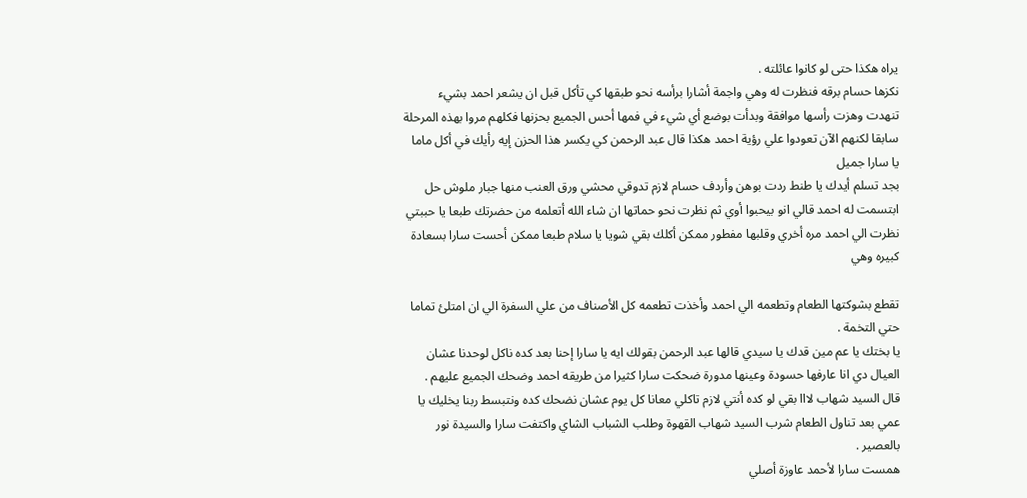يراه هكذا حتى لو كانوا عائلته .
نكزها حسام برقه فنظرت له وهي واجمة أشارا برأسه نحو طبقها كي تأكل قبل ان يشعر احمد بشيء تنهدت وهزت رأسها موافقة وبدأت بوضع أي شيء في فمها أحس الجميع بحزنها فكلهم مروا بهذه المرحلة سابقا لكنهم الآن تعودوا علي رؤية احمد هكذا قال عبد الرحمن كي يكسر هذا الحزن إيه رأيك في أكل ماما يا سارا جميل
بجد تسلم أيدك يا طنط ردت بوهن وأردف حسام لازم تدوقي محشي ورق العنب منها جبار ملوش حل ابتسمت له احمد قالي انو بيحبوا أوي ثم نظرت نحو حماتها ان شاء الله أتعلمه من حضرتك طبعا يا حببتي نظرت الي احمد مره أخري وقلبها مفطور ممكن أكلك بقي شويا يا سلام طبعا ممكن أحست سارا بسعادة كبيره وهي

تقطع بشوكتها الطعام وتطعمه الي احمد وأخذت تطعمه كل الأصناف من علي السفرة الي ان امتلئ تماما حتي التخمة .
يا بختك يا عم مين قدك يا سيدي قالها عبد الرحمن بقولك ايه يا سارا إحنا بعد كده ناكل لوحدنا عشان العيال دي انا عارفها حسودة وعينها مدورة ضحكت سارا كثيرا من طريقه احمد وضحك الجميع عليهم .
قال السيد شهاب لااا بقي لو كده أنتي لازم تاكلي معانا كل يوم عشان نضحك كده ونتبسط ربنا يخليك يا عمي بعد تناول الطعام شرب السيد شهاب القهوة وطلب الشباب الشاي واكتفت سارا والسيدة نور بالعصير .
همست سارا لأحمد عاوزة أصلي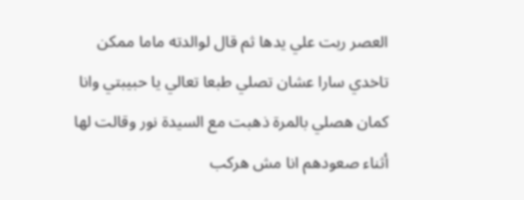العصر ربت علي يدها ثم قال لوالدته ماما ممكن تاخدي سارا عشان تصلي طبعا تعالي يا حبيبتي وانا كمان هصلي بالمرة ذهبت مع السيدة نور وقالت لها أثناء صعودهم انا مش هركب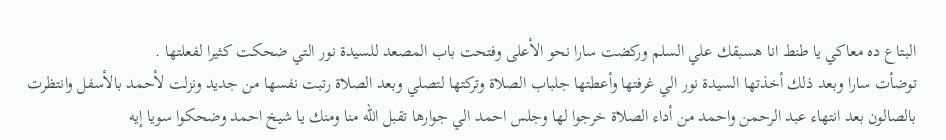البتاع ده معاكي يا طنط انا هسبقك علي السلم وركضت سارا نحو الأعلى وفتحت باب المصعد للسيدة نور التي ضحكت كثيرا لفعلتها .
توضأت سارا وبعد ذلك أخذتها السيدة نور الي غرفتها وأعطتها جلباب الصلاة وتركتها لتصلي وبعد الصلاة رتبت نفسها من جديد ونزلت لأحمد بالأسفل وانتظرت بالصالون بعد انتهاء عبد الرحمن واحمد من أداء الصلاة خرجوا لها وجلس احمد الي جوارها تقبل الله منا ومنك يا شيخ احمد وضحكوا سويا إيه